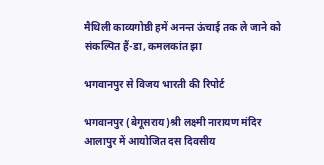मैथिली काव्यगोष्ठी हमें अनन्त ऊंचाई तक ले जाने को संकल्पित हैं-डा, कमलकांत झा

भगवानपुर से विजय भारती की रिपोर्ट

भगवानपुर (बेगूसराय)श्री लक्ष्मी नारायण मंदिर आलापुर में आयोजित दस दिवसीय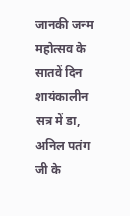जानकी जन्म महोत्सव के सातवें दिन शायंकालीन सत्र में डा, अनिल पतंग जी के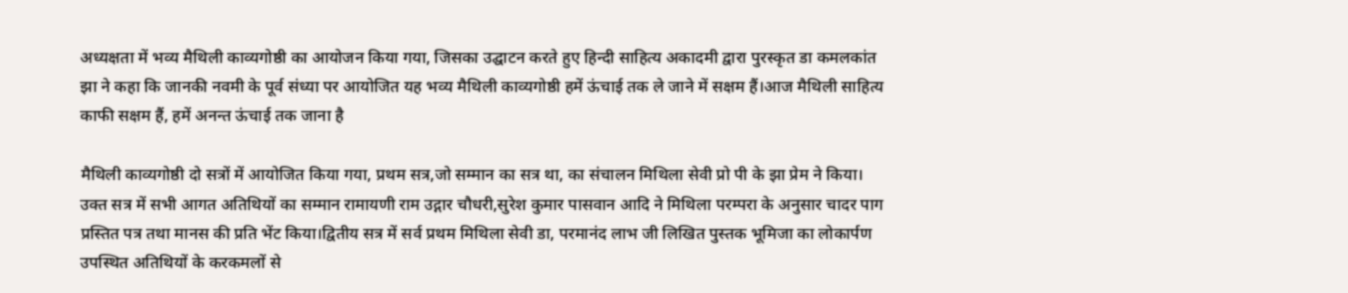अध्यक्षता में भव्य मैथिली काव्यगोष्ठी का आयोजन किया गया, जिसका उद्घाटन करते हुए हिन्दी साहित्य अकादमी द्वारा पुरस्कृत डा कमलकांत झा ने कहा कि जानकी नवमी के पूर्व संध्या पर आयोजित यह भव्य मैथिली काव्यगोष्ठी हमें ऊंचाई तक ले जाने में सक्षम हैं।आज मैथिली साहित्य काफी सक्षम हैं, हमें अनन्त ऊंचाई तक जाना है

मैथिली काव्यगोष्ठी दो सत्रों में आयोजित किया गया, प्रथम सत्र,जो सम्मान का सत्र था, का संचालन मिथिला सेवी प्रो पी के झा प्रेम ने किया। उक्त सत्र में सभी आगत अतिथियों का सम्मान रामायणी राम उद्गार चौधरी,सुरेश कुमार पासवान आदि ने मिथिला परम्परा के अनुसार चादर पाग प्रस्तित पत्र तथा मानस की प्रति भेंट किया।द्वितीय सत्र में सर्व प्रथम मिथिला सेवी डा, परमानंद लाभ जी लिखित पुस्तक भूमिजा का लोकार्पण उपस्थित अतिथियों के करकमलों से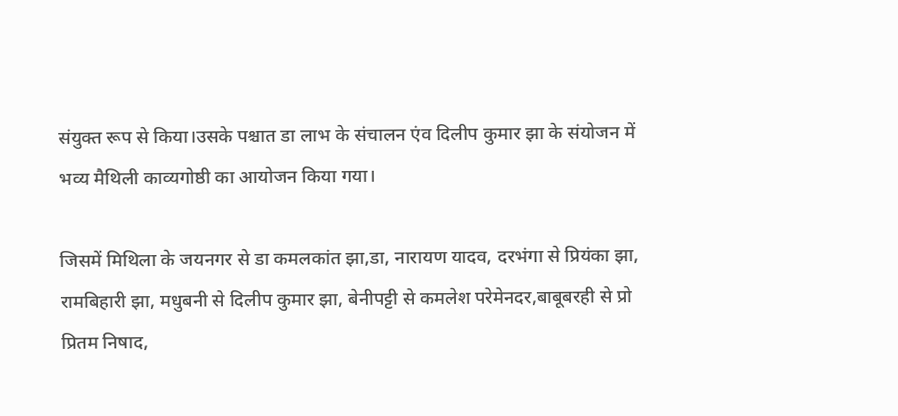संयुक्त रूप से किया।उसके पश्चात डा लाभ के संचालन एंव दिलीप कुमार झा के संयोजन में भव्य मैथिली काव्यगोष्ठी का आयोजन किया गया।

जिसमें मिथिला के जयनगर से डा कमलकांत झा,डा, नारायण यादव, दरभंगा से प्रियंका झा, रामबिहारी झा, मधुबनी से दिलीप कुमार झा, बेनीपट्टी से कमलेश परेमेनदर,बाबूबरही से प्रो प्रितम निषाद,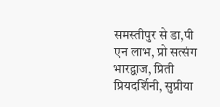समस्तीपुर से डा,पी एन लाभ, प्रो सत्संग भारद्वाज, प्रिती प्रियदर्शिनी, सुप्रीया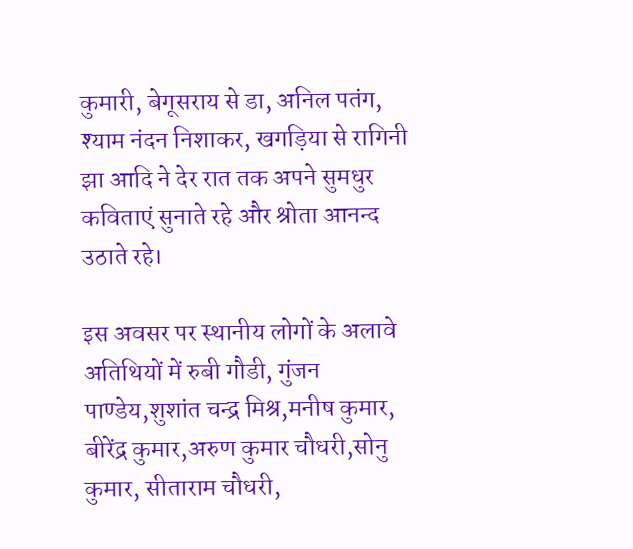कुमारी, बेगूसराय से डा, अनिल पतंग, श्याम नंदन निशाकर, खगड़िया से रागिनी झा आदि ने देर रात तक अपने सुमधुर कविताएं सुनाते रहे और श्रोता आनन्द उठाते रहे।

इस अवसर पर स्थानीय लोगों के अलावे अतिथियों में रुबी गौडी, गुंजन पाण्डेय,शुशांत चन्द्र मिश्र,मनीष कुमार, बीरेंद्र कुमार,अरुण कुमार चौधरी,सोनु कुमार, सीताराम चौधरी,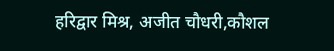हरिद्वार मिश्र, अजीत चौधरी,कौशल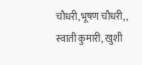चौधरी,भूषण चौधरी,, स्वाती कुमारी, खुशी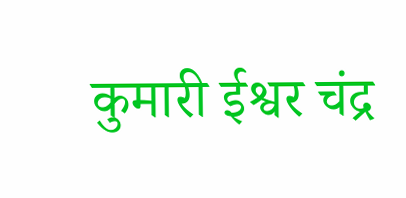कुमारी ईश्वर चंद्र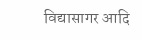विद्यासागर आदि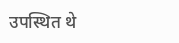उपस्थित थे ‌